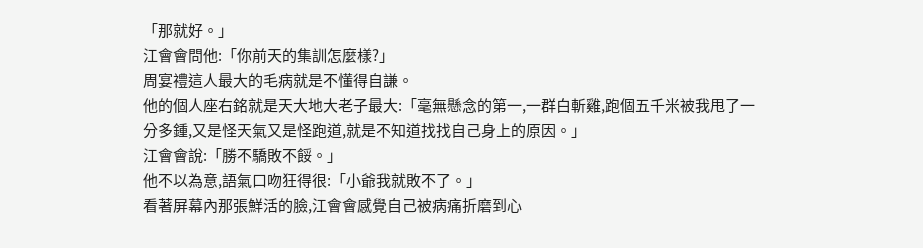「那就好。」
江會會問他:「你前天的集訓怎麼樣?」
周宴禮這人最大的毛病就是不懂得自謙。
他的個人座右銘就是天大地大老子最大:「毫無懸念的第一,一群白斬雞,跑個五千米被我甩了一分多鍾,又是怪天氣又是怪跑道,就是不知道找找自己身上的原因。」
江會會說:「勝不驕敗不餒。」
他不以為意,語氣口吻狂得很:「小爺我就敗不了。」
看著屏幕內那張鮮活的臉,江會會感覺自己被病痛折磨到心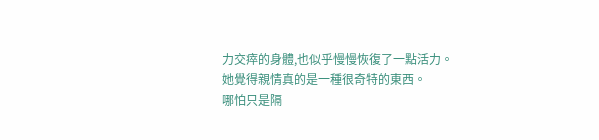力交瘁的身體,也似乎慢慢恢復了一點活力。
她覺得親情真的是一種很奇特的東西。
哪怕只是隔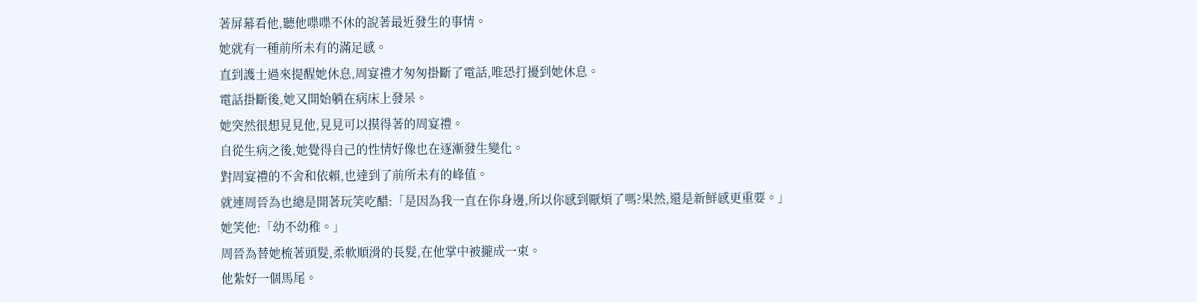著屏幕看他,聽他喋喋不休的說著最近發生的事情。
她就有一種前所未有的滿足感。
直到護士過來提醒她休息,周宴禮才匆匆掛斷了電話,唯恐打擾到她休息。
電話掛斷後,她又開始躺在病床上發呆。
她突然很想見見他,見見可以摸得著的周宴禮。
自從生病之後,她覺得自己的性情好像也在逐漸發生變化。
對周宴禮的不舍和依賴,也達到了前所未有的峰值。
就連周晉為也總是開著玩笑吃醋:「是因為我一直在你身邊,所以你感到厭煩了嗎?果然,還是新鮮感更重要。」
她笑他:「幼不幼稚。」
周晉為替她梳著頭髮,柔軟順滑的長髮,在他掌中被攏成一束。
他紮好一個馬尾。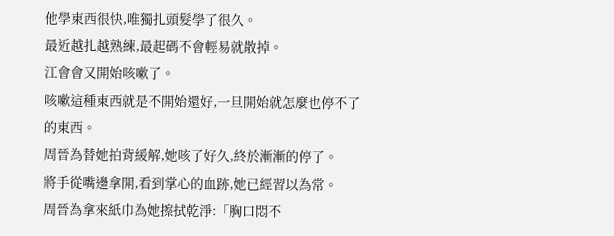他學東西很快,唯獨扎頭髮學了很久。
最近越扎越熟練,最起碼不會輕易就散掉。
江會會又開始咳嗽了。
咳嗽這種東西就是不開始還好,一旦開始就怎麼也停不了的東西。
周晉為替她拍背緩解,她咳了好久,終於漸漸的停了。
將手從嘴邊拿開,看到掌心的血跡,她已經習以為常。
周晉為拿來紙巾為她擦拭乾淨:「胸口悶不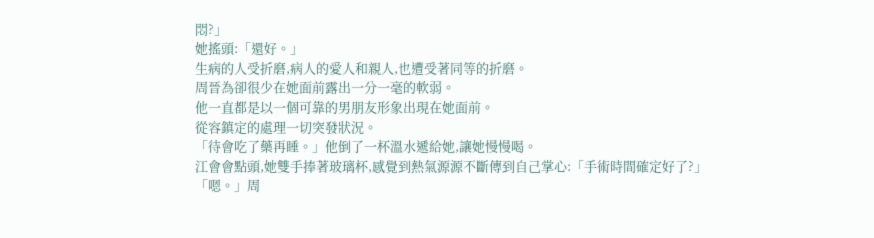悶?」
她搖頭:「還好。」
生病的人受折磨,病人的愛人和親人,也遭受著同等的折磨。
周晉為卻很少在她面前露出一分一毫的軟弱。
他一直都是以一個可靠的男朋友形象出現在她面前。
從容鎮定的處理一切突發狀況。
「待會吃了藥再睡。」他倒了一杯溫水遞給她,讓她慢慢喝。
江會會點頭,她雙手捧著玻璃杯,感覺到熱氣源源不斷傳到自己掌心:「手術時間確定好了?」
「嗯。」周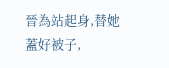晉為站起身,替她蓋好被子,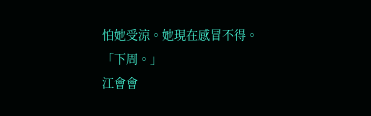怕她受涼。她現在感冒不得。
「下周。」
江會會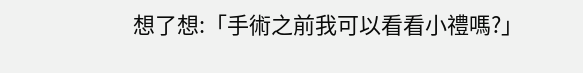想了想:「手術之前我可以看看小禮嗎?」